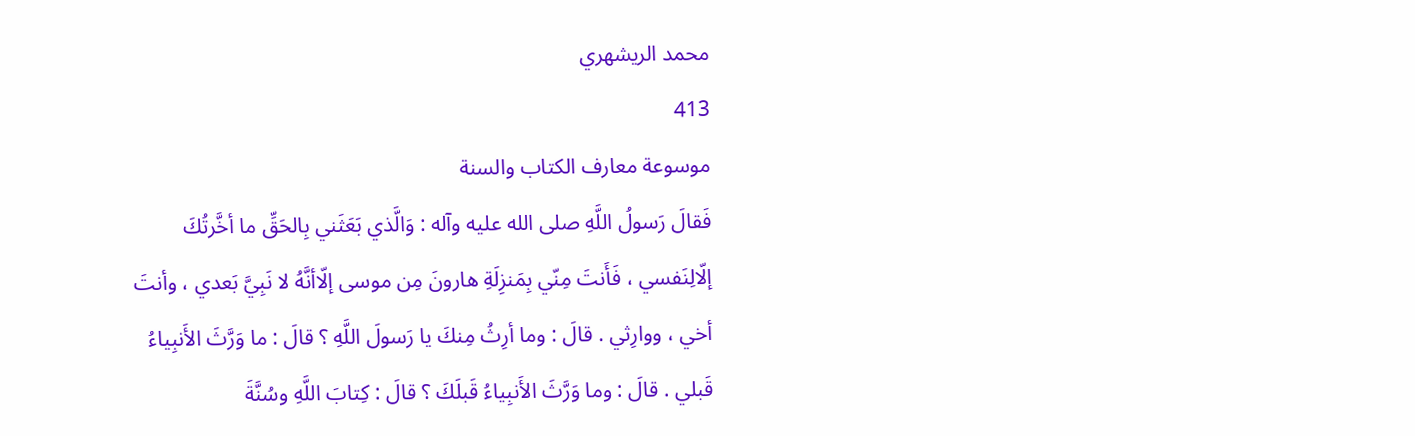محمد الريشهري
413
موسوعة معارف الكتاب والسنة
فَقالَ رَسولُ اللَّهِ صلى الله عليه وآله : وَالَّذي بَعَثَني بِالحَقِّ ما أخَّرتُكَ إلّالِنَفسي ، فَأَنتَ مِنّي بِمَنزِلَةِ هارونَ مِن موسى إلّاأنَّهُ لا نَبِيَّ بَعدي ، وأنتَ أخي ، ووارِثي . قالَ : وما أرِثُ مِنكَ يا رَسولَ اللَّهِ ؟ قالَ : ما وَرَّثَ الأَنبِياءُ قَبلي . قالَ : وما وَرَّثَ الأَنبِياءُ قَبلَكَ ؟ قالَ : كِتابَ اللَّهِ وسُنَّةَ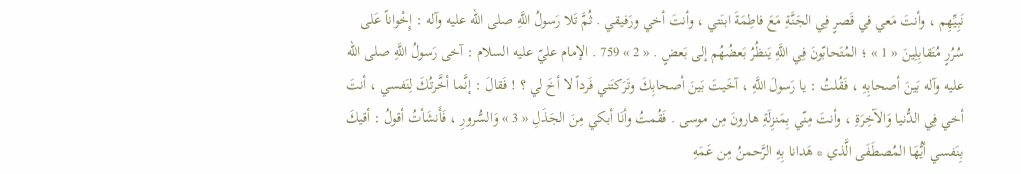نَبِيِّهِم ، وأنتَ مَعي في قَصرٍ فِي الجَنَّةِ مَعَ فاطِمَةَ ابنَتي ، وأنتَ أخي ورَفيقي . ثُمَّ تَلا رَسولُ اللَّهِ صلى الله عليه وآله : إِخْواناً عَلى سُرُرٍ مُتَقابِلِينَ « 1 » ؛ المُتَحابّونَ فِي اللَّهِ يَنظُرُ بَعضُهُم إلى بَعضٍ . « 2 » 759 . الإمام عليّ عليه السلام : آخى رَسولُ اللَّهِ صلى الله عليه وآله بَينَ أصحابِهِ ، فَقُلتُ : يا رَسولَ اللَّهِ ، آخَيتَ بَينَ أصحابِكَ وتَرَكتَني فَرداً لا أخَ لي ؟ ! فَقالَ : إنَّما أخَّرتُكَ لِنَفسي ، أنتَ أخي فِي الدُّنيا وَالآخِرَةِ ، وأنتَ مِنّي بِمَنزِلَةِ هارونَ مِن موسى . فَقُمتُ وأنَا أبكي مِنَ الجَذَلِ « 3 » وَالسُّرورِ ، فَأَنشَأتُ أقولُ : أقيكَ بِنَفسي أيُّهَا المُصطَفَى الَّذي * هَدانا بِهِ الرَّحمنُ مِن عَمَهِ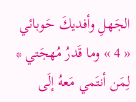الجَهلِ وأفديكَ حَوبائي « 4 » وما قَدرُ مُهجَتي * لِمَن أنتَمي مَعهُ إلَى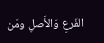الفَرعِ وَالأَصلِ ومَن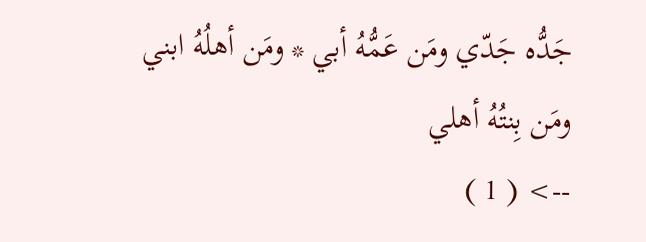جَدُّه جَدّي ومَن عَمُّهُ أبي * ومَن أهلُهُ ابني ومَن بِنتُهُ أهلي
--> ( 1 )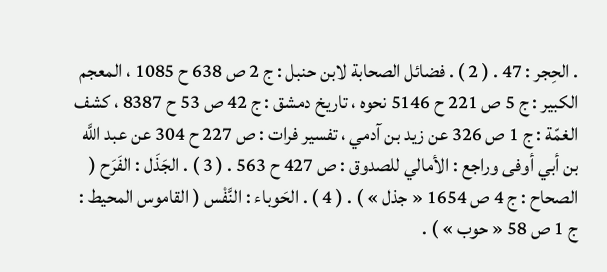. الحِجر : 47 . ( 2 ) . فضائل الصحابة لابن حنبل : ج 2 ص 638 ح 1085 ، المعجم الكبير : ج 5 ص 221 ح 5146 نحوه ، تاريخ دمشق : ج 42 ص 53 ح 8387 ، كشف الغمّة : ج 1 ص 326 عن زيد بن آدمي ، تفسير فرات : ص 227 ح 304 عن عبد اللَّه بن أبي أوفى وراجع : الأمالي للصدوق : ص 427 ح 563 . ( 3 ) . الجَذَل : الفَرَح ( الصحاح : ج 4 ص 1654 « جذل » ) . ( 4 ) . الحَوباء : النَّفْس ( القاموس المحيط : ج 1 ص 58 « حوب » ) .